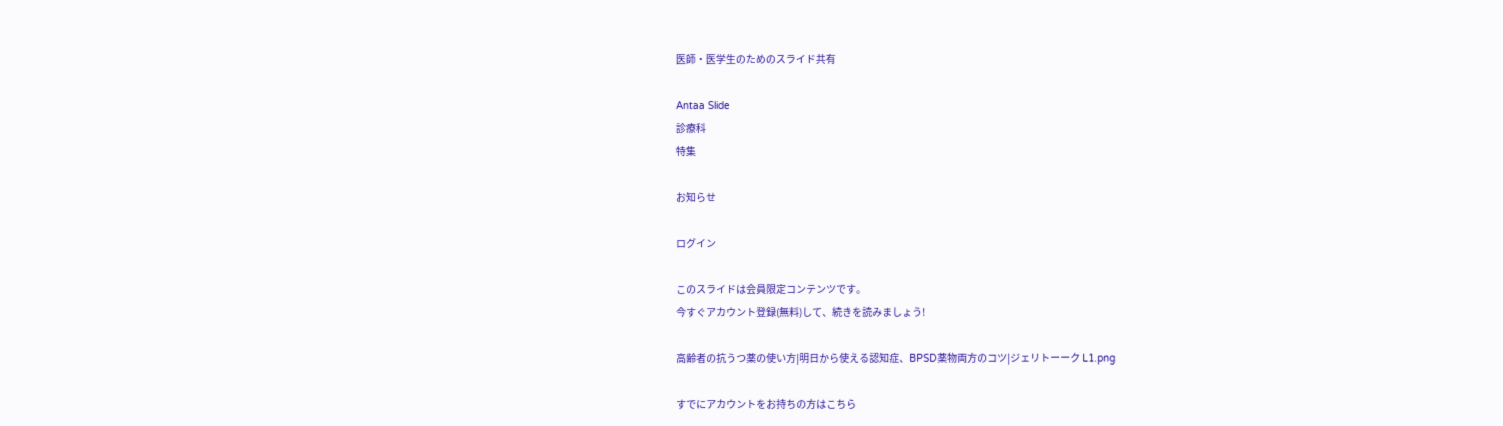医師・医学生のためのスライド共有

Antaa Slide
診療科
特集

お知らせ

ログイン

このスライドは会員限定コンテンツです。
今すぐアカウント登録(無料)して、続きを読みましょう!

高齢者の抗うつ薬の使い方|明日から使える認知症、BPSD薬物両方のコツ|ジェリトーーク L1.png

すでにアカウントをお持ちの方はこちら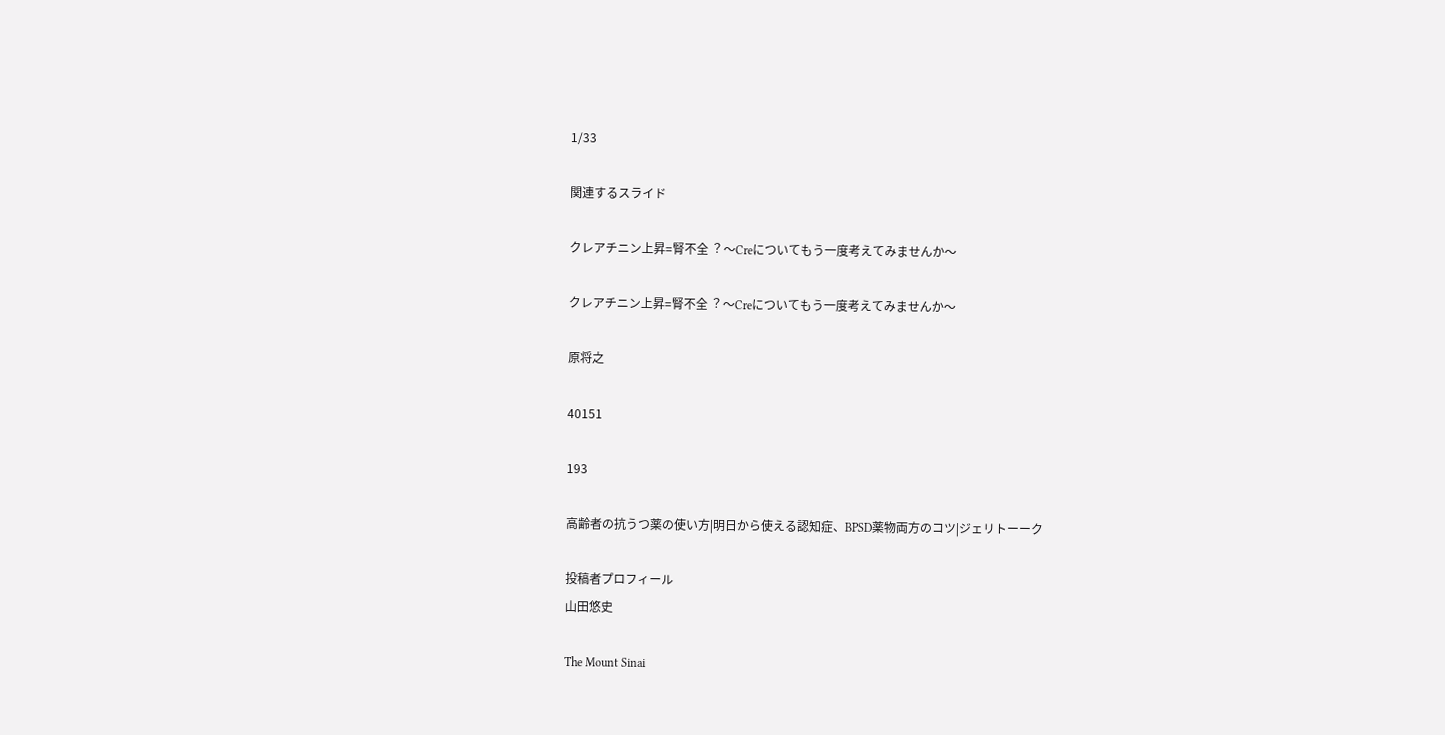1/33

関連するスライド

クレアチニン上昇=腎不全︖ 〜Creについてもう⼀度考えてみませんか〜

クレアチニン上昇=腎不全︖ 〜Creについてもう⼀度考えてみませんか〜

原将之

40151

193

高齢者の抗うつ薬の使い方|明日から使える認知症、BPSD薬物両方のコツ|ジェリトーーク

投稿者プロフィール
山田悠史

The Mount Sinai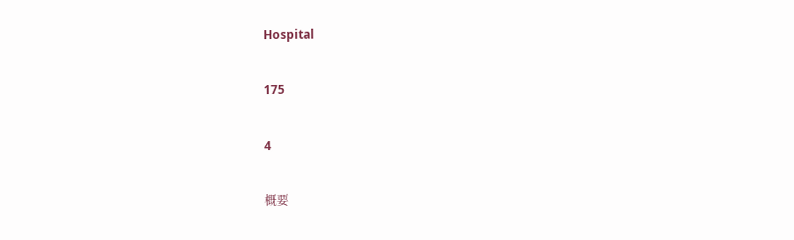Hospital

175

4

概要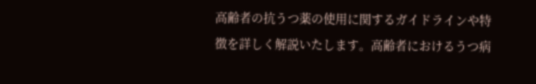高齢者の抗うつ薬の使用に関するガイドラインや特徴を詳しく解説いたします。高齢者におけるうつ病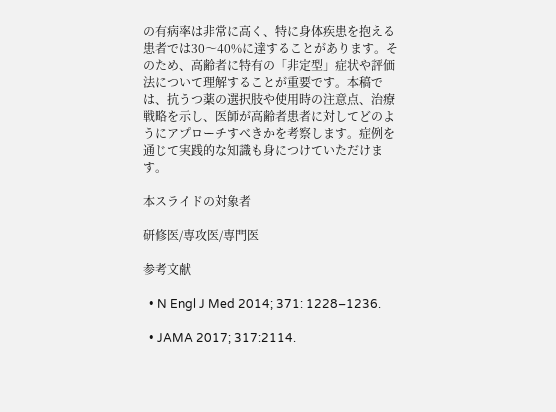の有病率は非常に高く、特に身体疾患を抱える患者では30〜40%に達することがあります。そのため、高齢者に特有の「非定型」症状や評価法について理解することが重要です。本稿では、抗うつ薬の選択肢や使用時の注意点、治療戦略を示し、医師が高齢者患者に対してどのようにアプローチすべきかを考察します。症例を通じて実践的な知識も身につけていただけます。

本スライドの対象者

研修医/専攻医/専門医

参考文献

  • N Engl J Med 2014; 371: 1228–1236.

  • JAMA 2017; 317:2114.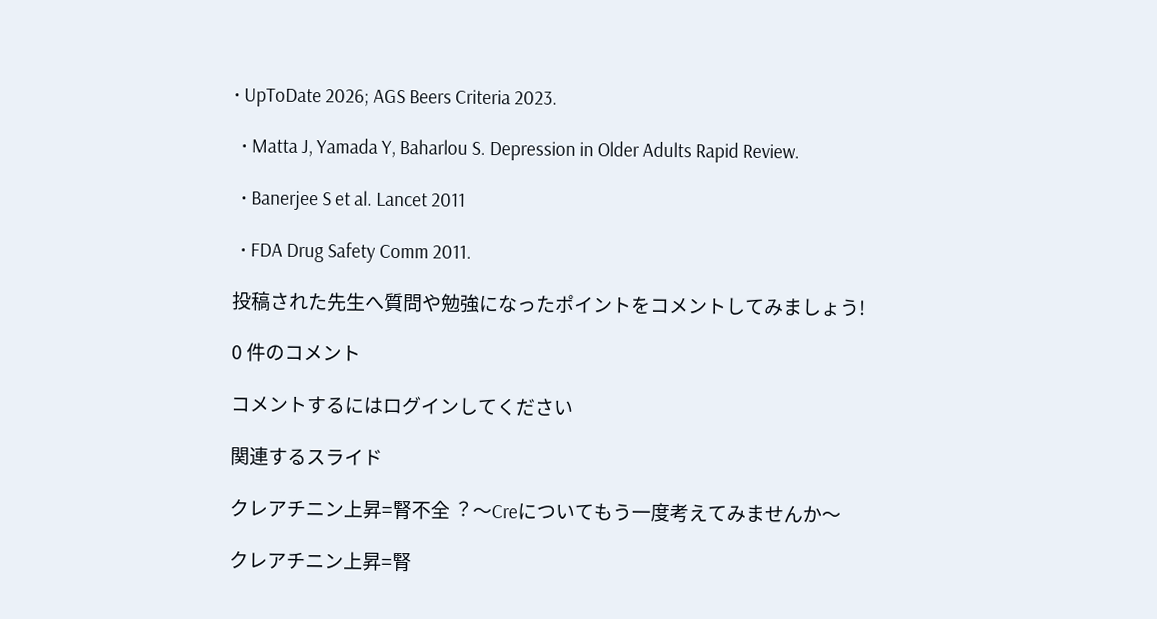• UpToDate 2026; AGS Beers Criteria 2023.

  • Matta J, Yamada Y, Baharlou S. Depression in Older Adults Rapid Review.

  • Banerjee S et al. Lancet 2011

  • FDA Drug Safety Comm 2011.

投稿された先生へ質問や勉強になったポイントをコメントしてみましょう!

0 件のコメント

コメントするにはログインしてください

関連するスライド

クレアチニン上昇=腎不全︖ 〜Creについてもう⼀度考えてみませんか〜

クレアチニン上昇=腎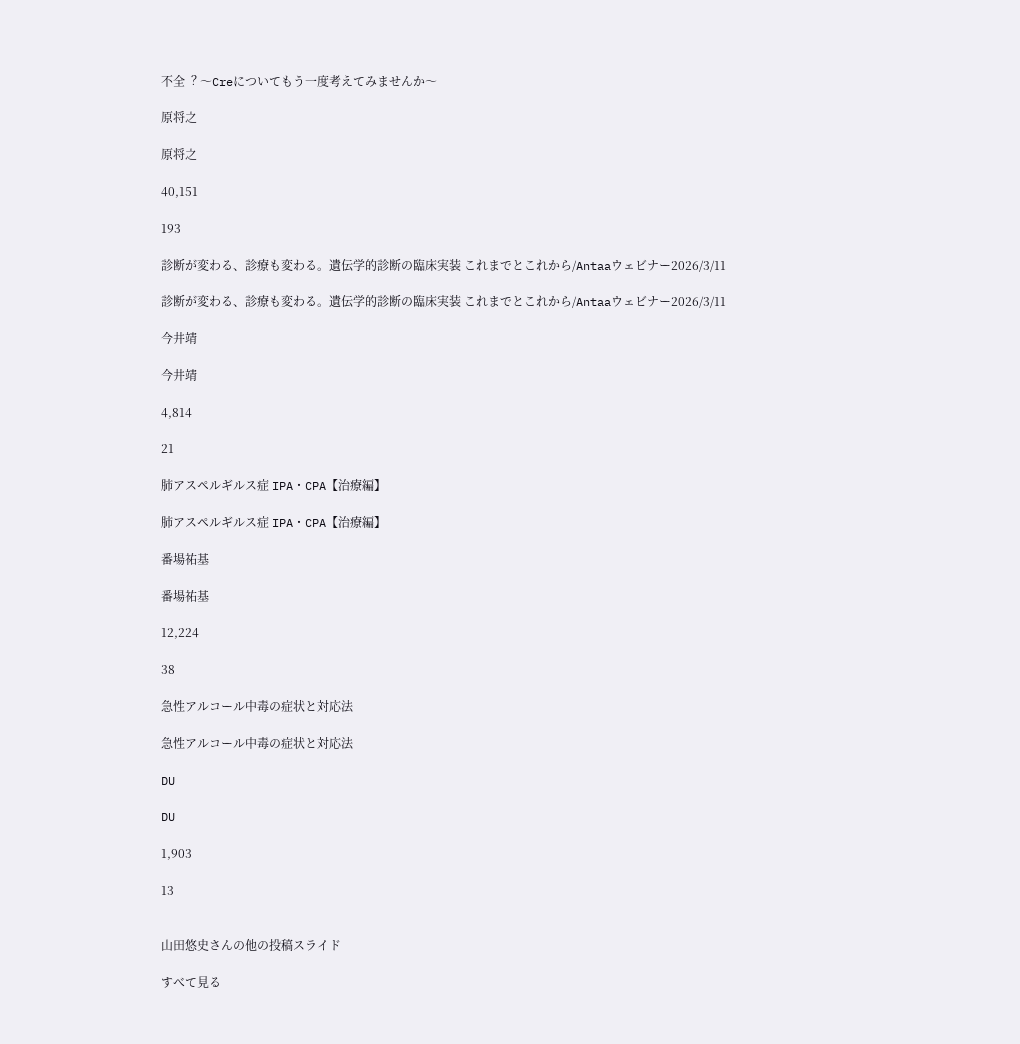不全︖ 〜Creについてもう⼀度考えてみませんか〜

原将之

原将之

40,151

193

診断が変わる、診療も変わる。遺伝学的診断の臨床実装 これまでとこれから/Antaaウェビナー2026/3/11

診断が変わる、診療も変わる。遺伝学的診断の臨床実装 これまでとこれから/Antaaウェビナー2026/3/11

今井靖

今井靖

4,814

21

肺アスペルギルス症 IPA・CPA【治療編】

肺アスペルギルス症 IPA・CPA【治療編】

番場祐基

番場祐基

12,224

38

急性アルコール中毒の症状と対応法

急性アルコール中毒の症状と対応法

DU

DU

1,903

13


山田悠史さんの他の投稿スライド

すべて見る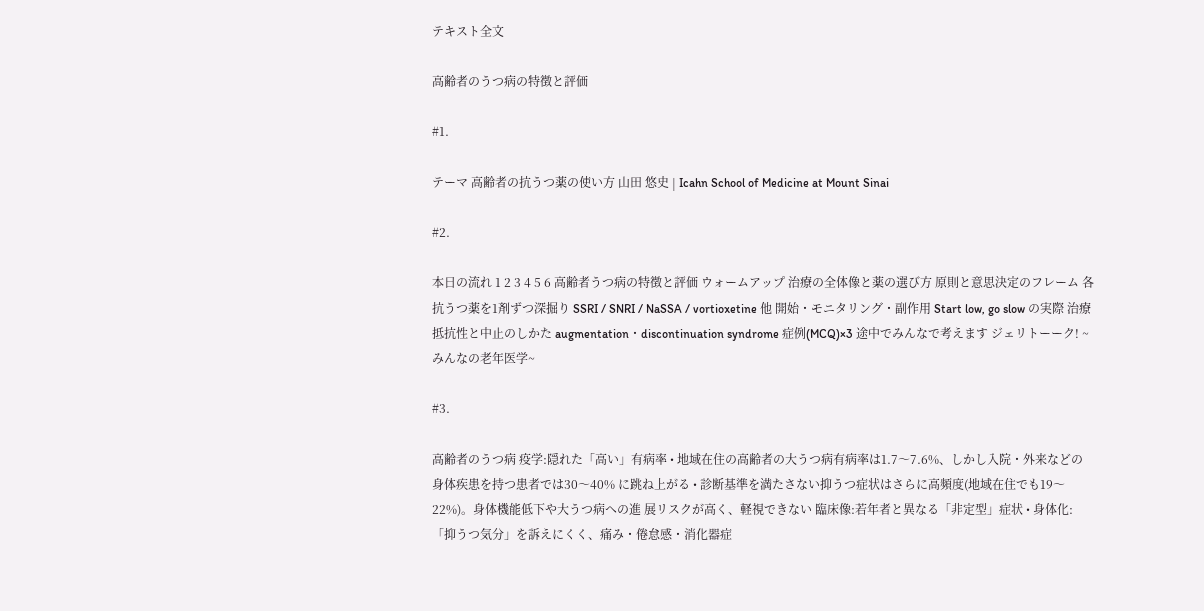テキスト全文

高齢者のうつ病の特徴と評価

#1.

テーマ 高齢者の抗うつ薬の使い方 山田 悠史 | Icahn School of Medicine at Mount Sinai

#2.

本日の流れ 1 2 3 4 5 6 高齢者うつ病の特徴と評価 ウォームアップ 治療の全体像と薬の選び方 原則と意思決定のフレーム 各抗うつ薬を1剤ずつ深掘り SSRI / SNRI / NaSSA / vortioxetine 他 開始・モニタリング・副作用 Start low, go slow の実際 治療抵抗性と中止のしかた augmentation・discontinuation syndrome 症例(MCQ)×3 途中でみんなで考えます ジェリトーーク! ~みんなの老年医学~

#3.

高齢者のうつ病 疫学:隠れた「高い」有病率 • 地域在住の高齢者の大うつ病有病率は1.7〜7.6%、しかし入院・外来などの身体疾患を持つ患者では30〜40% に跳ね上がる • 診断基準を満たさない抑うつ症状はさらに高頻度(地域在住でも19〜22%)。身体機能低下や大うつ病への進 展リスクが高く、軽視できない 臨床像:若年者と異なる「非定型」症状 • 身体化:「抑うつ気分」を訴えにくく、痛み・倦怠感・消化器症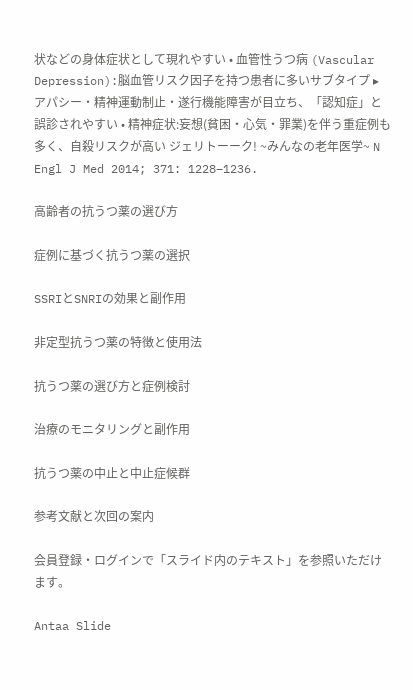状などの身体症状として現れやすい • 血管性うつ病 (Vascular Depression):脳血管リスク因子を持つ患者に多いサブタイプ ▸ アパシー・精神運動制止・遂行機能障害が目立ち、「認知症」と誤診されやすい • 精神症状:妄想(貧困・心気・罪業)を伴う重症例も多く、自殺リスクが高い ジェリトーーク! ~みんなの老年医学~ N Engl J Med 2014; 371: 1228–1236.

高齢者の抗うつ薬の選び方

症例に基づく抗うつ薬の選択

SSRIとSNRIの効果と副作用

非定型抗うつ薬の特徴と使用法

抗うつ薬の選び方と症例検討

治療のモニタリングと副作用

抗うつ薬の中止と中止症候群

参考文献と次回の案内

会員登録・ログインで「スライド内のテキスト」を参照いただけます。

Antaa Slide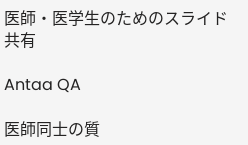医師・医学生のためのスライド共有

Antaa QA

医師同士の質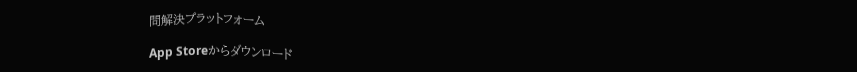問解決プラットフォーム

App Storeからダウンロード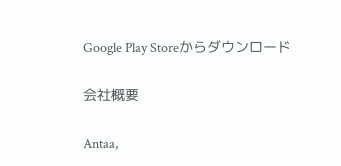Google Play Storeからダウンロード

会社概要

Antaa,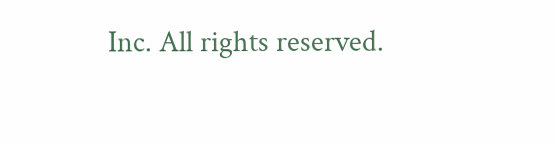Inc. All rights reserved.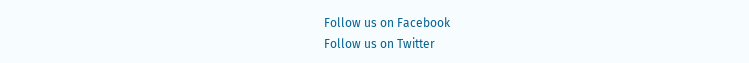Follow us on Facebook
Follow us on Twitter